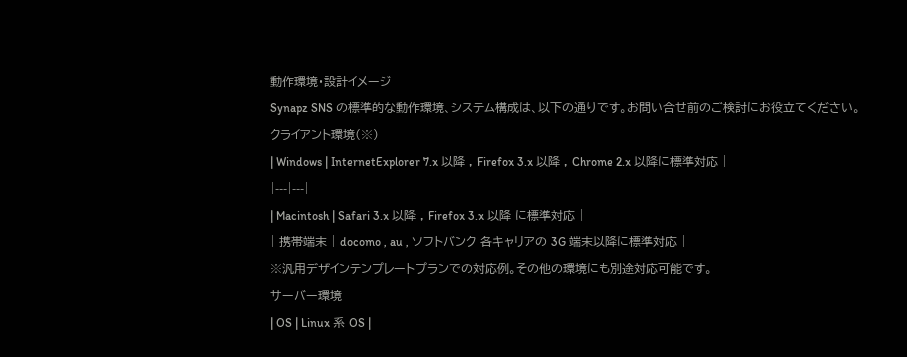動作環境・設計イメージ
Synapz SNS の標準的な動作環境、システム構成は、以下の通りです。お問い合せ前のご検討にお役立てください。
クライアント環境(※)
| Windows | InternetExplorer 7.x 以降 , Firefox 3.x 以降 , Chrome 2.x 以降に標準対応 |
|---|---|
| Macintosh | Safari 3.x 以降 , Firefox 3.x 以降 に標準対応 |
| 携帯端末 | docomo , au , ソフトバンク 各キャリアの 3G 端末以降に標準対応 |
※汎用デザインテンプレートプランでの対応例。その他の環境にも別途対応可能です。
サーバー環境
| OS | Linux 系 OS |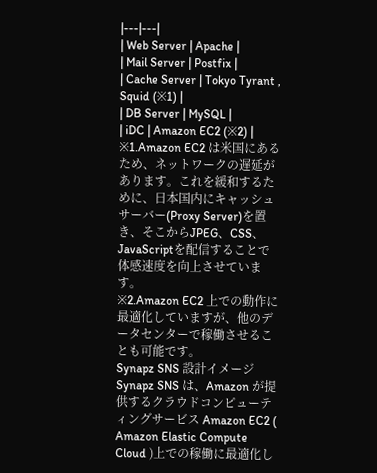|---|---|
| Web Server | Apache |
| Mail Server | Postfix |
| Cache Server | Tokyo Tyrant , Squid (※1) |
| DB Server | MySQL |
| iDC | Amazon EC2 (※2) |
※1.Amazon EC2 は米国にあるため、ネットワークの遅延があります。これを緩和するために、日本国内にキャッシュサーバー(Proxy Server)を置き、そこからJPEG、CSS、JavaScriptを配信することで体感速度を向上させています。
※2.Amazon EC2 上での動作に最適化していますが、他のデータセンターで稼働させることも可能です。
Synapz SNS 設計イメージ
Synapz SNS は、Amazon が提供するクラウドコンピューティングサービス Amazon EC2 ( Amazon Elastic Compute Cloud )上での稼働に最適化し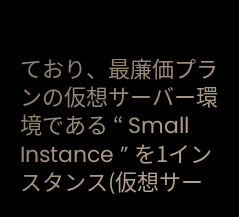ており、最廉価プランの仮想サーバー環境である “ Small Instance ” を1インスタンス(仮想サー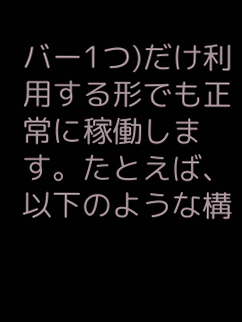バー1つ)だけ利用する形でも正常に稼働します。たとえば、以下のような構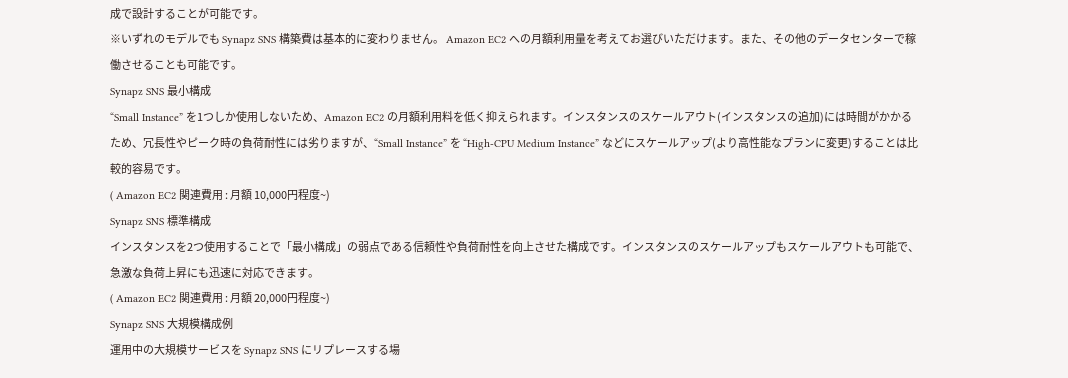成で設計することが可能です。
※いずれのモデルでも Synapz SNS 構築費は基本的に変わりません。 Amazon EC2 への月額利用量を考えてお選びいただけます。また、その他のデータセンターで稼働させることも可能です。
Synapz SNS 最小構成
“Small Instance” を1つしか使用しないため、Amazon EC2 の月額利用料を低く抑えられます。インスタンスのスケールアウト(インスタンスの追加)には時間がかかるため、冗長性やピーク時の負荷耐性には劣りますが、“Small Instance” を “High-CPU Medium Instance” などにスケールアップ(より高性能なプランに変更)することは比較的容易です。
( Amazon EC2 関連費用 : 月額 10,000円程度~)
Synapz SNS 標準構成
インスタンスを2つ使用することで「最小構成」の弱点である信頼性や負荷耐性を向上させた構成です。インスタンスのスケールアップもスケールアウトも可能で、急激な負荷上昇にも迅速に対応できます。
( Amazon EC2 関連費用 : 月額 20,000円程度~)
Synapz SNS 大規模構成例
運用中の大規模サービスを Synapz SNS にリプレースする場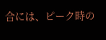合には、ピーク時の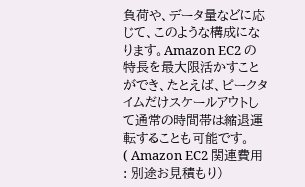負荷や、データ量などに応じて、このような構成になります。Amazon EC2 の特長を最大限活かすことができ、たとえば、ピークタイムだけスケールアウトして通常の時間帯は縮退運転することも可能です。
( Amazon EC2 関連費用 : 別途お見積もり)